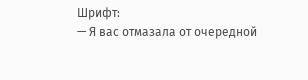Шрифт:
— Я вас отмазала от очередной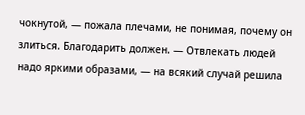чокнутой, — пожала плечами, не понимая, почему он злиться. Благодарить должен. — Отвлекать людей надо яркими образами, — на всякий случай решила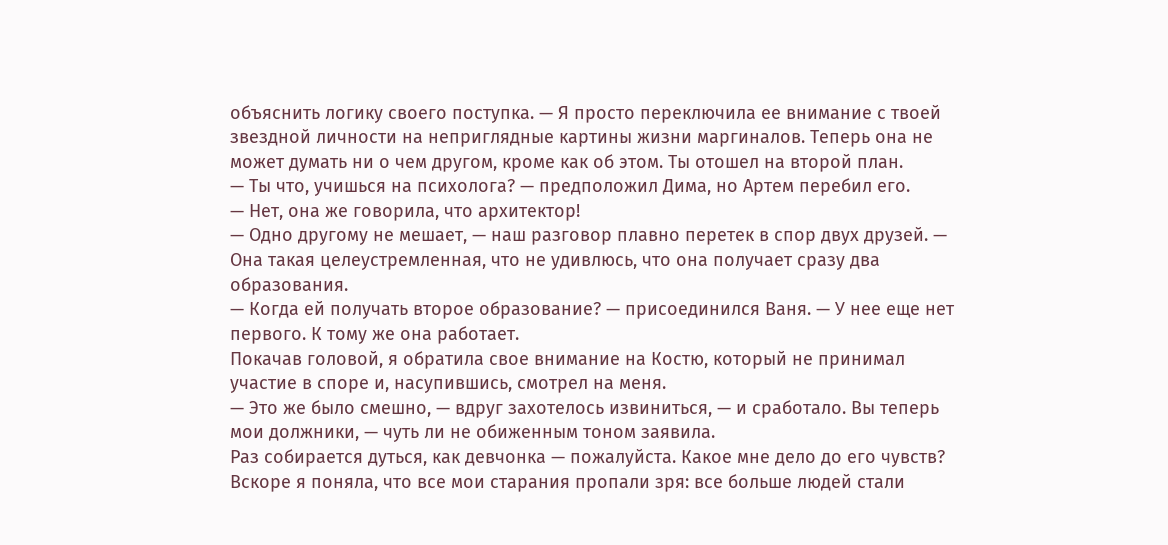объяснить логику своего поступка. — Я просто переключила ее внимание с твоей звездной личности на неприглядные картины жизни маргиналов. Теперь она не может думать ни о чем другом, кроме как об этом. Ты отошел на второй план.
— Ты что, учишься на психолога? — предположил Дима, но Артем перебил его.
— Нет, она же говорила, что архитектор!
— Одно другому не мешает, — наш разговор плавно перетек в спор двух друзей. — Она такая целеустремленная, что не удивлюсь, что она получает сразу два образования.
— Когда ей получать второе образование? — присоединился Ваня. — У нее еще нет первого. К тому же она работает.
Покачав головой, я обратила свое внимание на Костю, который не принимал участие в споре и, насупившись, смотрел на меня.
— Это же было смешно, — вдруг захотелось извиниться, — и сработало. Вы теперь мои должники, — чуть ли не обиженным тоном заявила.
Раз собирается дуться, как девчонка — пожалуйста. Какое мне дело до его чувств?
Вскоре я поняла, что все мои старания пропали зря: все больше людей стали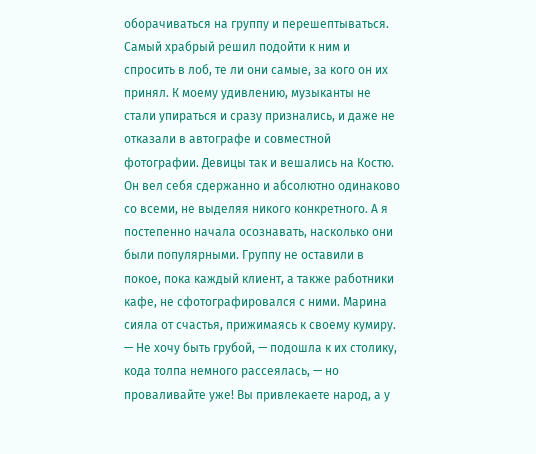оборачиваться на группу и перешептываться. Самый храбрый решил подойти к ним и спросить в лоб, те ли они самые, за кого он их принял. К моему удивлению, музыканты не стали упираться и сразу признались, и даже не отказали в автографе и совместной фотографии. Девицы так и вешались на Костю. Он вел себя сдержанно и абсолютно одинаково со всеми, не выделяя никого конкретного. А я постепенно начала осознавать, насколько они были популярными. Группу не оставили в покое, пока каждый клиент, а также работники кафе, не сфотографировался с ними. Марина сияла от счастья, прижимаясь к своему кумиру.
— Не хочу быть грубой, — подошла к их столику, кода толпа немного рассеялась, — но проваливайте уже! Вы привлекаете народ, а у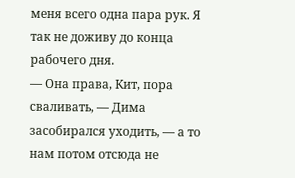меня всего одна пара рук. Я так не доживу до конца рабочего дня.
— Она права, Кит, пора сваливать, — Дима засобирался уходить, — а то нам потом отсюда не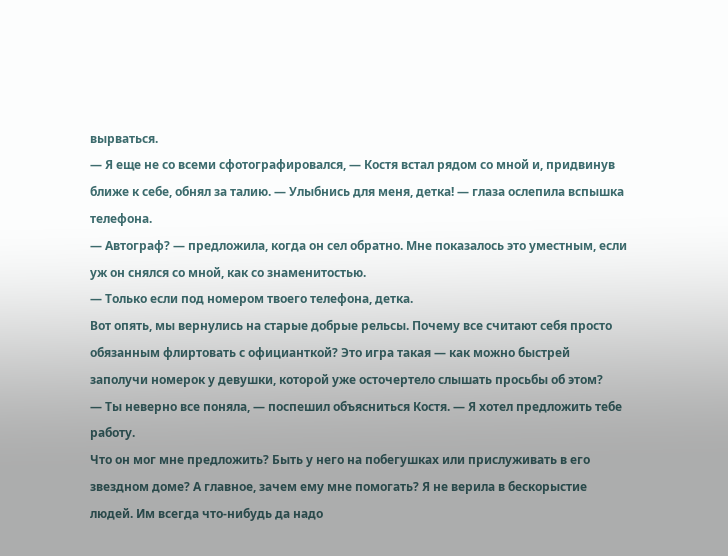вырваться.
— Я еще не со всеми сфотографировался, — Костя встал рядом со мной и, придвинув ближе к себе, обнял за талию. — Улыбнись для меня, детка! — глаза ослепила вспышка телефона.
— Автограф? — предложила, когда он сел обратно. Мне показалось это уместным, если уж он снялся со мной, как со знаменитостью.
— Только если под номером твоего телефона, детка.
Вот опять, мы вернулись на старые добрые рельсы. Почему все считают себя просто обязанным флиртовать с официанткой? Это игра такая — как можно быстрей заполучи номерок у девушки, которой уже осточертело слышать просьбы об этом?
— Ты неверно все поняла, — поспешил объясниться Костя. — Я хотел предложить тебе работу.
Что он мог мне предложить? Быть у него на побегушках или прислуживать в его звездном доме? А главное, зачем ему мне помогать? Я не верила в бескорыстие людей. Им всегда что-нибудь да надо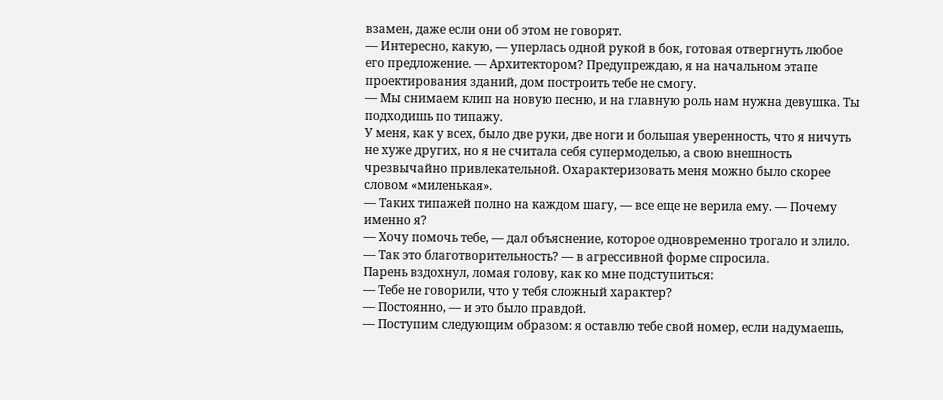взамен, даже если они об этом не говорят.
— Интересно, какую, — уперлась одной рукой в бок, готовая отвергнуть любое его предложение. — Архитектором? Предупреждаю, я на начальном этапе проектирования зданий, дом построить тебе не смогу.
— Мы снимаем клип на новую песню, и на главную роль нам нужна девушка. Ты подходишь по типажу.
У меня, как у всех, было две руки, две ноги и большая уверенность, что я ничуть не хуже других, но я не считала себя супермоделью, а свою внешность чрезвычайно привлекательной. Охарактеризовать меня можно было скорее словом «миленькая».
— Таких типажей полно на каждом шагу, — все еще не верила ему. — Почему именно я?
— Хочу помочь тебе, — дал объяснение, которое одновременно трогало и злило.
— Так это благотворительность? — в агрессивной форме спросила.
Парень вздохнул, ломая голову, как ко мне подступиться:
— Тебе не говорили, что у тебя сложный характер?
— Постоянно, — и это было правдой.
— Поступим следующим образом: я оставлю тебе свой номер, если надумаешь,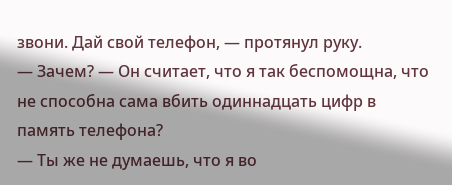звони. Дай свой телефон, — протянул руку.
— Зачем? — Он считает, что я так беспомощна, что не способна сама вбить одиннадцать цифр в память телефона?
— Ты же не думаешь, что я во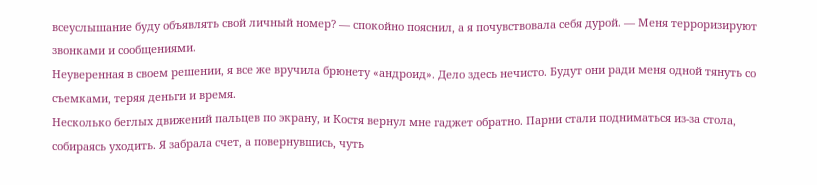всеуслышание буду объявлять свой личный номер? — спокойно пояснил, а я почувствовала себя дурой. — Меня терроризируют звонками и сообщениями.
Неуверенная в своем решении, я все же вручила брюнету «андроид». Дело здесь нечисто. Будут они ради меня одной тянуть со съемками, теряя деньги и время.
Несколько беглых движений пальцев по экрану, и Костя вернул мне гаджет обратно. Парни стали подниматься из-за стола, собираясь уходить. Я забрала счет, а повернувшись, чуть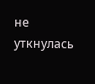не уткнулась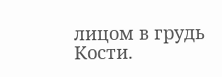лицом в грудь Кости.